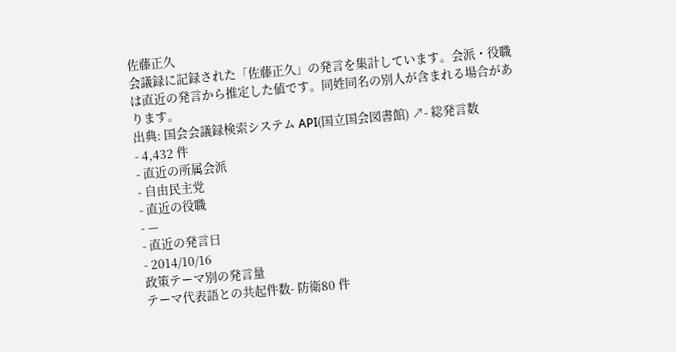佐藤正久
会議録に記録された「佐藤正久」の発言を集計しています。会派・役職は直近の発言から推定した値です。同姓同名の別人が含まれる場合があります。
出典: 国会会議録検索システム API(国立国会図書館) ↗- 総発言数
- 4,432 件
- 直近の所属会派
- 自由民主党
- 直近の役職
- —
- 直近の発言日
- 2014/10/16
政策テーマ別の発言量
テーマ代表語との共起件数- 防衛80 件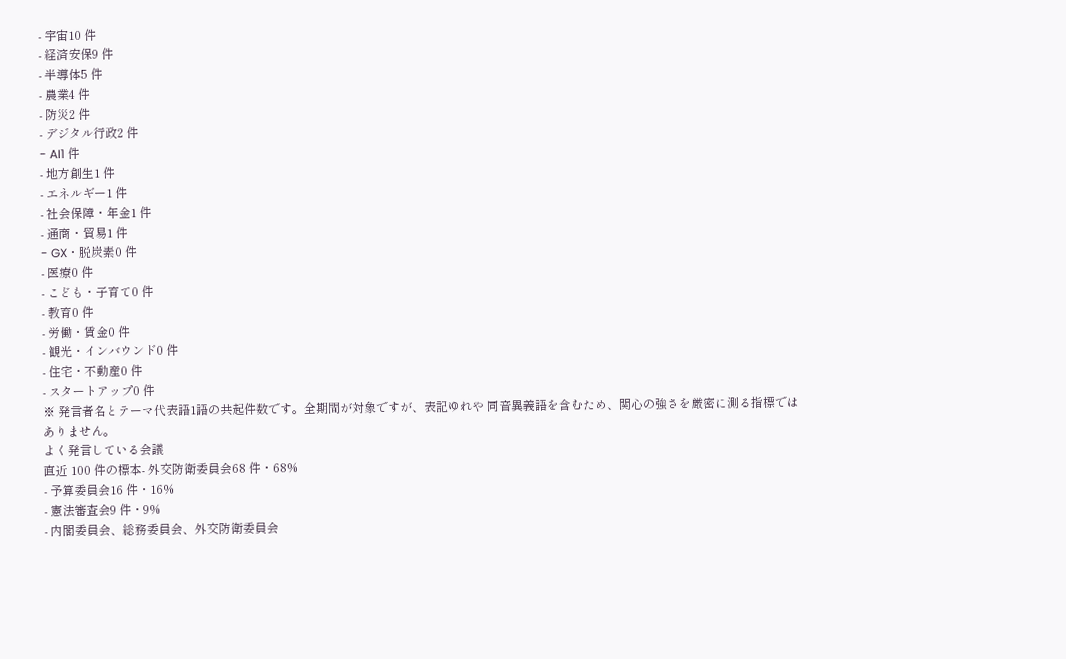- 宇宙10 件
- 経済安保9 件
- 半導体5 件
- 農業4 件
- 防災2 件
- デジタル行政2 件
- AI1 件
- 地方創生1 件
- エネルギー1 件
- 社会保障・年金1 件
- 通商・貿易1 件
- GX・脱炭素0 件
- 医療0 件
- こども・子育て0 件
- 教育0 件
- 労働・賃金0 件
- 観光・インバウンド0 件
- 住宅・不動産0 件
- スタートアップ0 件
※ 発言者名とテーマ代表語1語の共起件数です。全期間が対象ですが、表記ゆれや 同音異義語を含むため、関心の強さを厳密に測る指標ではありません。
よく発言している会議
直近 100 件の標本- 外交防衛委員会68 件・68%
- 予算委員会16 件・16%
- 憲法審査会9 件・9%
- 内閣委員会、総務委員会、外交防衛委員会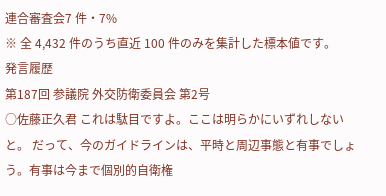連合審査会7 件・7%
※ 全 4,432 件のうち直近 100 件のみを集計した標本値です。
発言履歴
第187回 参議院 外交防衛委員会 第2号
○佐藤正久君 これは駄目ですよ。ここは明らかにいずれしないと。 だって、今のガイドラインは、平時と周辺事態と有事でしょう。有事は今まで個別的自衛権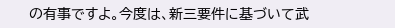の有事ですよ。今度は、新三要件に基づいて武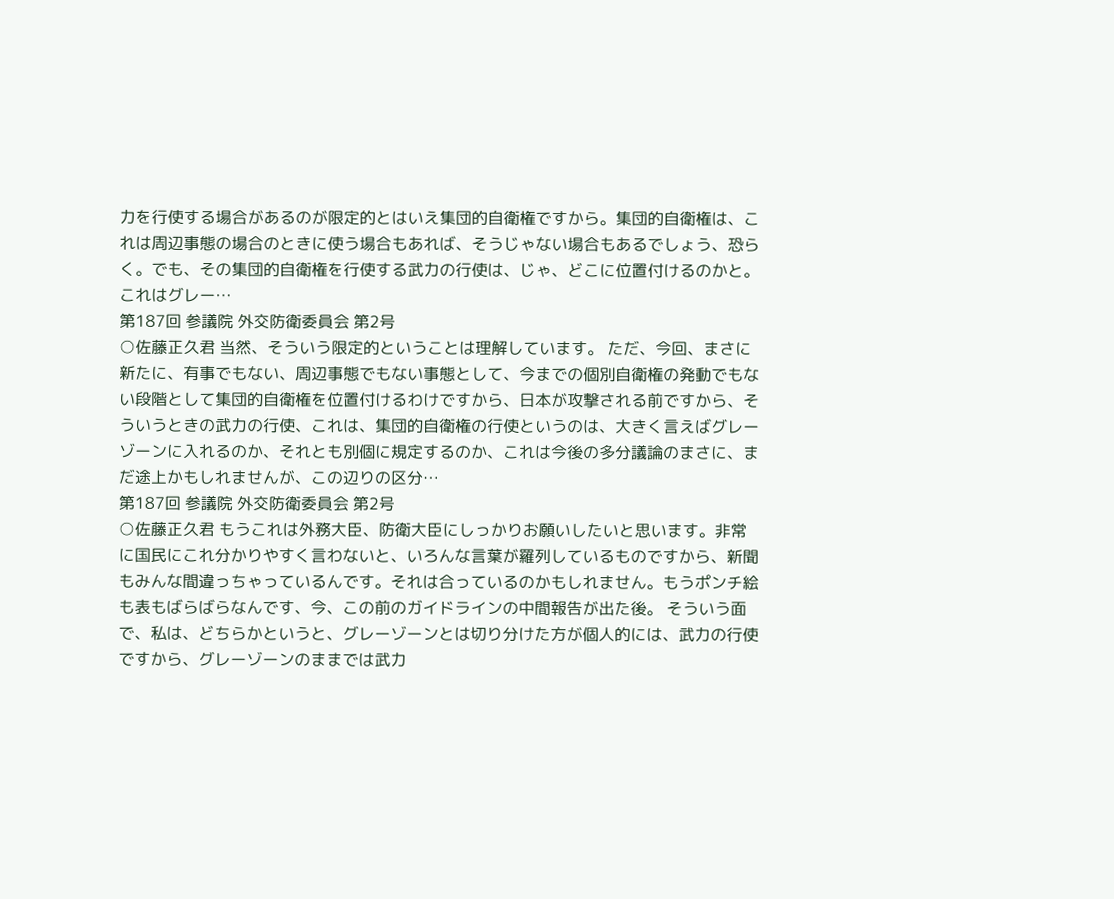力を行使する場合があるのが限定的とはいえ集団的自衛権ですから。集団的自衛権は、これは周辺事態の場合のときに使う場合もあれば、そうじゃない場合もあるでしょう、恐らく。でも、その集団的自衛権を行使する武力の行使は、じゃ、どこに位置付けるのかと。これはグレー…
第187回 参議院 外交防衛委員会 第2号
○佐藤正久君 当然、そういう限定的ということは理解しています。 ただ、今回、まさに新たに、有事でもない、周辺事態でもない事態として、今までの個別自衛権の発動でもない段階として集団的自衛権を位置付けるわけですから、日本が攻撃される前ですから、そういうときの武力の行使、これは、集団的自衛権の行使というのは、大きく言えばグレーゾーンに入れるのか、それとも別個に規定するのか、これは今後の多分議論のまさに、まだ途上かもしれませんが、この辺りの区分…
第187回 参議院 外交防衛委員会 第2号
○佐藤正久君 もうこれは外務大臣、防衛大臣にしっかりお願いしたいと思います。非常に国民にこれ分かりやすく言わないと、いろんな言葉が羅列しているものですから、新聞もみんな間違っちゃっているんです。それは合っているのかもしれません。もうポンチ絵も表もばらばらなんです、今、この前のガイドラインの中間報告が出た後。 そういう面で、私は、どちらかというと、グレーゾーンとは切り分けた方が個人的には、武力の行使ですから、グレーゾーンのままでは武力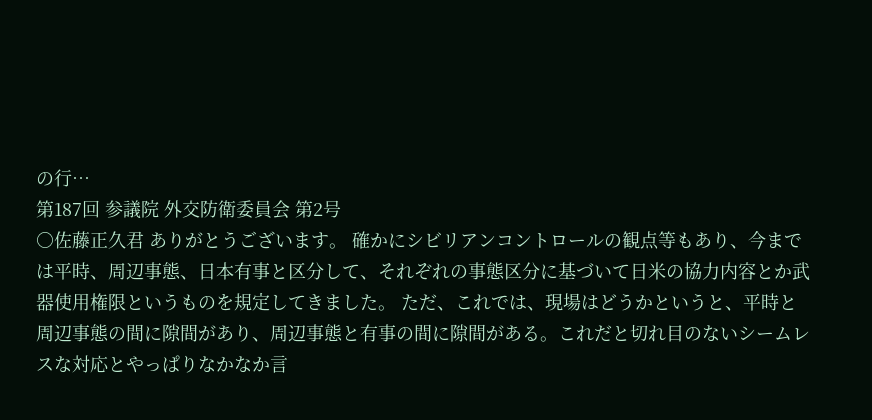の行…
第187回 参議院 外交防衛委員会 第2号
○佐藤正久君 ありがとうございます。 確かにシビリアンコントロールの観点等もあり、今までは平時、周辺事態、日本有事と区分して、それぞれの事態区分に基づいて日米の協力内容とか武器使用権限というものを規定してきました。 ただ、これでは、現場はどうかというと、平時と周辺事態の間に隙間があり、周辺事態と有事の間に隙間がある。これだと切れ目のないシームレスな対応とやっぱりなかなか言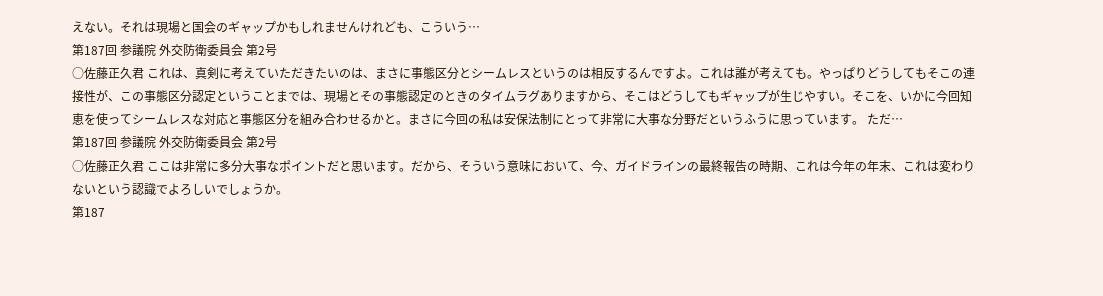えない。それは現場と国会のギャップかもしれませんけれども、こういう…
第187回 参議院 外交防衛委員会 第2号
○佐藤正久君 これは、真剣に考えていただきたいのは、まさに事態区分とシームレスというのは相反するんですよ。これは誰が考えても。やっぱりどうしてもそこの連接性が、この事態区分認定ということまでは、現場とその事態認定のときのタイムラグありますから、そこはどうしてもギャップが生じやすい。そこを、いかに今回知恵を使ってシームレスな対応と事態区分を組み合わせるかと。まさに今回の私は安保法制にとって非常に大事な分野だというふうに思っています。 ただ…
第187回 参議院 外交防衛委員会 第2号
○佐藤正久君 ここは非常に多分大事なポイントだと思います。だから、そういう意味において、今、ガイドラインの最終報告の時期、これは今年の年末、これは変わりないという認識でよろしいでしょうか。
第187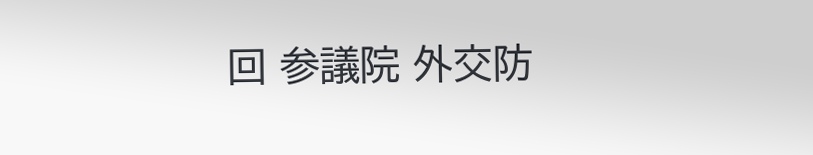回 参議院 外交防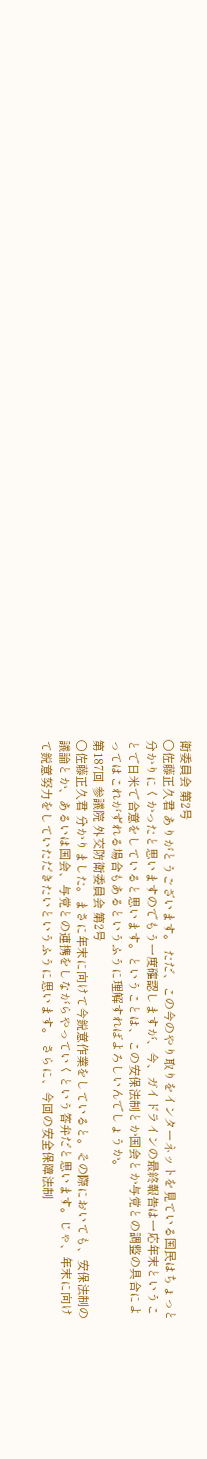衛委員会 第2号
○佐藤正久君 ありがとうございます。 ただ、この今のやり取りをインターネットを見ている国民はちょっと分かりにくかったと思いますのでもう一度確認しますが、今、ガイドラインの最終報告は一応年末ということで日米で合意をしていると思います。ということは、この安保法制とか国会とか与党との調整の具合によってはこれがずれる場合もあるというふうに理解すればよろしいんでしょうか。
第187回 参議院 外交防衛委員会 第2号
○佐藤正久君 分かりました。まさに年末に向けて今鋭意作業をしていると。その際においても、安保法制の議論とか、あるいは国会、与党との連携をしながらやっていくという答弁だと思います。じゃ、年末に向けて鋭意努力をしていただきたいというふうに思います。 さらに、今回の安全保障法制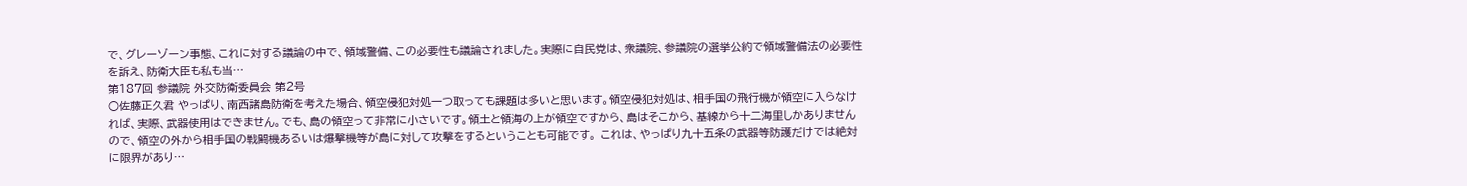で、グレーゾーン事態、これに対する議論の中で、領域警備、この必要性も議論されました。実際に自民党は、衆議院、参議院の選挙公約で領域警備法の必要性を訴え、防衛大臣も私も当…
第187回 参議院 外交防衛委員会 第2号
○佐藤正久君 やっぱり、南西諸島防衛を考えた場合、領空侵犯対処一つ取っても課題は多いと思います。領空侵犯対処は、相手国の飛行機が領空に入らなければ、実際、武器使用はできません。でも、島の領空って非常に小さいです。領土と領海の上が領空ですから、島はそこから、基線から十二海里しかありませんので、領空の外から相手国の戦闘機あるいは爆撃機等が島に対して攻撃をするということも可能です。 これは、やっぱり九十五条の武器等防護だけでは絶対に限界があり…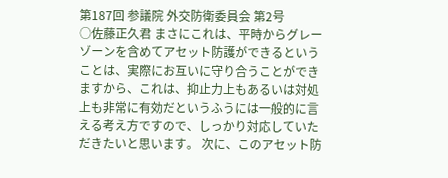第187回 参議院 外交防衛委員会 第2号
○佐藤正久君 まさにこれは、平時からグレーゾーンを含めてアセット防護ができるということは、実際にお互いに守り合うことができますから、これは、抑止力上もあるいは対処上も非常に有効だというふうには一般的に言える考え方ですので、しっかり対応していただきたいと思います。 次に、このアセット防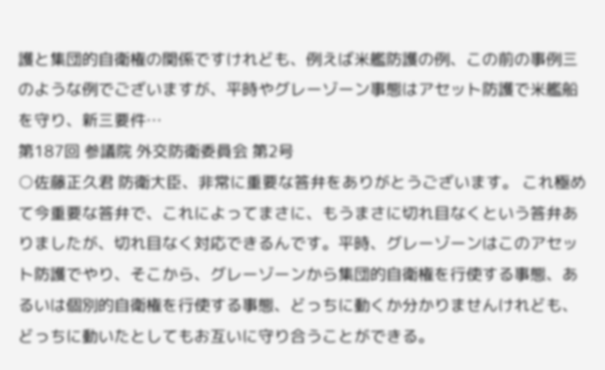護と集団的自衛権の関係ですけれども、例えば米艦防護の例、この前の事例三のような例でございますが、平時やグレーゾーン事態はアセット防護で米艦船を守り、新三要件…
第187回 参議院 外交防衛委員会 第2号
○佐藤正久君 防衛大臣、非常に重要な答弁をありがとうございます。 これ極めて今重要な答弁で、これによってまさに、もうまさに切れ目なくという答弁ありましたが、切れ目なく対応できるんです。平時、グレーゾーンはこのアセット防護でやり、そこから、グレーゾーンから集団的自衛権を行使する事態、あるいは個別的自衛権を行使する事態、どっちに動くか分かりませんけれども、どっちに動いたとしてもお互いに守り合うことができる。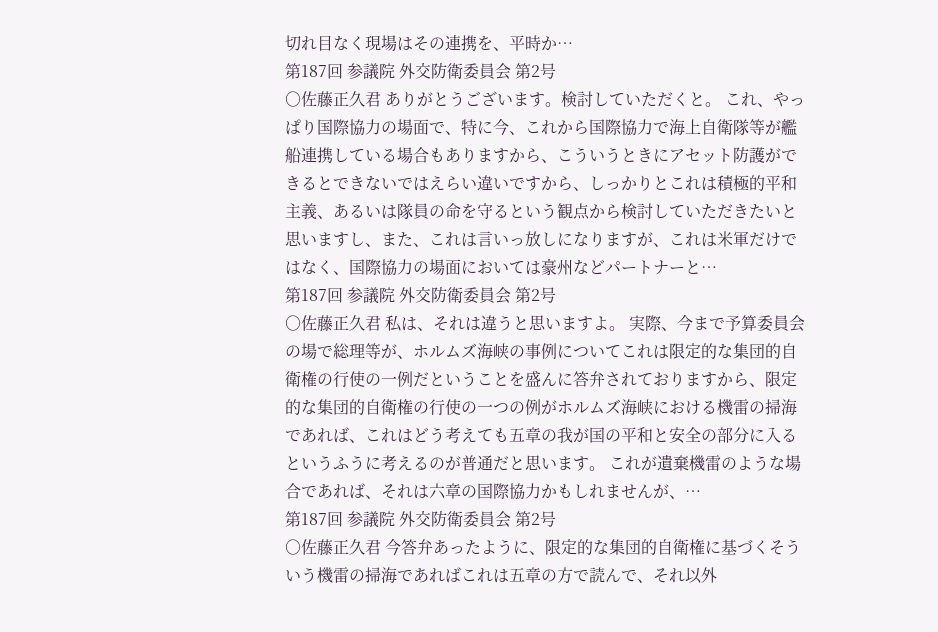切れ目なく現場はその連携を、平時か…
第187回 参議院 外交防衛委員会 第2号
○佐藤正久君 ありがとうございます。検討していただくと。 これ、やっぱり国際協力の場面で、特に今、これから国際協力で海上自衛隊等が艦船連携している場合もありますから、こういうときにアセット防護ができるとできないではえらい違いですから、しっかりとこれは積極的平和主義、あるいは隊員の命を守るという観点から検討していただきたいと思いますし、また、これは言いっ放しになりますが、これは米軍だけではなく、国際協力の場面においては豪州などパートナーと…
第187回 参議院 外交防衛委員会 第2号
○佐藤正久君 私は、それは違うと思いますよ。 実際、今まで予算委員会の場で総理等が、ホルムズ海峡の事例についてこれは限定的な集団的自衛権の行使の一例だということを盛んに答弁されておりますから、限定的な集団的自衛権の行使の一つの例がホルムズ海峡における機雷の掃海であれば、これはどう考えても五章の我が国の平和と安全の部分に入るというふうに考えるのが普通だと思います。 これが遺棄機雷のような場合であれば、それは六章の国際協力かもしれませんが、…
第187回 参議院 外交防衛委員会 第2号
○佐藤正久君 今答弁あったように、限定的な集団的自衛権に基づくそういう機雷の掃海であればこれは五章の方で読んで、それ以外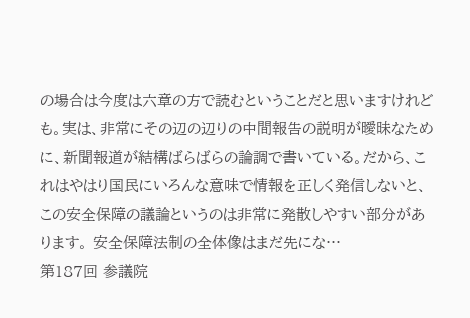の場合は今度は六章の方で読むということだと思いますけれども。実は、非常にその辺の辺りの中間報告の説明が曖昧なために、新聞報道が結構ばらばらの論調で書いている。だから、これはやはり国民にいろんな意味で情報を正しく発信しないと、この安全保障の議論というのは非常に発散しやすい部分があります。 安全保障法制の全体像はまだ先にな…
第187回 参議院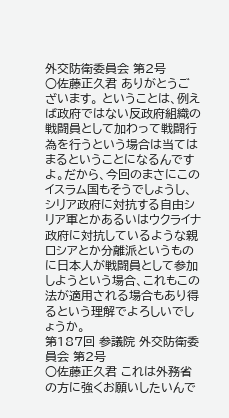外交防衛委員会 第2号
○佐藤正久君 ありがとうございます。 ということは、例えば政府ではない反政府組織の戦闘員として加わって戦闘行為を行うという場合は当てはまるということになるんですよ。だから、今回のまさにこのイスラム国もそうでしょうし、シリア政府に対抗する自由シリア軍とかあるいはウクライナ政府に対抗しているような親ロシアとか分離派というものに日本人が戦闘員として参加しようという場合、これもこの法が適用される場合もあり得るという理解でよろしいでしょうか。
第187回 参議院 外交防衛委員会 第2号
○佐藤正久君 これは外務省の方に強くお願いしたいんで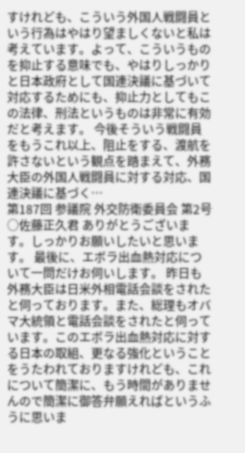すけれども、こういう外国人戦闘員という行為はやはり望ましくないと私は考えています。よって、こういうものを抑止する意味でも、やはりしっかりと日本政府として国連決議に基づいて対応するためにも、抑止力としてもこの法律、刑法というものは非常に有効だと考えます。 今後そういう戦闘員をもうこれ以上、阻止をする、渡航を許さないという観点を踏まえて、外務大臣の外国人戦闘員に対する対応、国連決議に基づく…
第187回 参議院 外交防衛委員会 第2号
○佐藤正久君 ありがとうございます。しっかりお願いしたいと思います。 最後に、エボラ出血熱対応について一問だけお伺いします。 昨日も外務大臣は日米外相電話会談をされたと伺っております。また、総理もオバマ大統領と電話会談をされたと伺っています。このエボラ出血熱対応に対する日本の取組、更なる強化ということをうたわれておりますけれども、これについて簡潔に、もう時間がありませんので簡潔に御答弁願えればというふうに思いま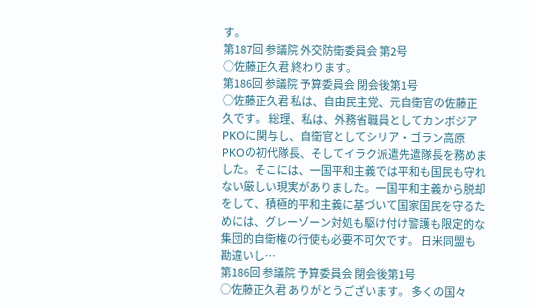す。
第187回 参議院 外交防衛委員会 第2号
○佐藤正久君 終わります。
第186回 参議院 予算委員会 閉会後第1号
○佐藤正久君 私は、自由民主党、元自衛官の佐藤正久です。 総理、私は、外務省職員としてカンボジアPKOに関与し、自衛官としてシリア・ゴラン高原PKOの初代隊長、そしてイラク派遣先遣隊長を務めました。そこには、一国平和主義では平和も国民も守れない厳しい現実がありました。一国平和主義から脱却をして、積極的平和主義に基づいて国家国民を守るためには、グレーゾーン対処も駆け付け警護も限定的な集団的自衛権の行使も必要不可欠です。 日米同盟も勘違いし…
第186回 参議院 予算委員会 閉会後第1号
○佐藤正久君 ありがとうございます。 多くの国々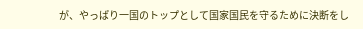が、やっぱり一国のトップとして国家国民を守るために決断をし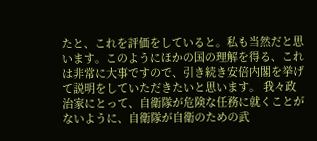たと、これを評価をしていると。私も当然だと思います。このようにほかの国の理解を得る、これは非常に大事ですので、引き続き安倍内閣を挙げて説明をしていただきたいと思います。 我々政治家にとって、自衛隊が危険な任務に就くことがないように、自衛隊が自衛のための武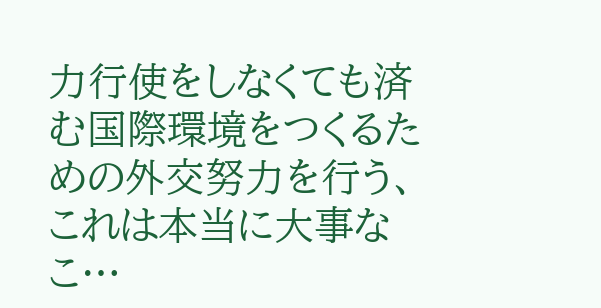力行使をしなくても済む国際環境をつくるための外交努力を行う、これは本当に大事なこ…